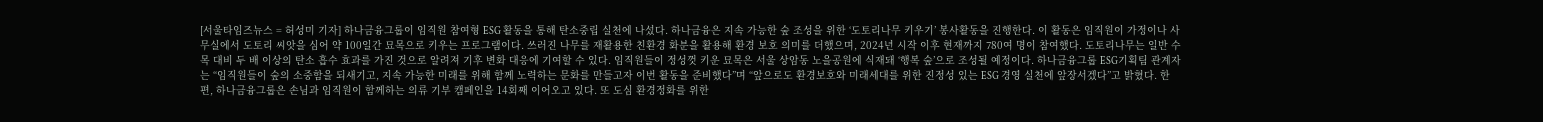[서울타임즈뉴스 = 허성미 기자] 하나금융그룹이 임직원 참여형 ESG 활동을 통해 탄소중립 실천에 나섰다. 하나금융은 지속 가능한 숲 조성을 위한 ‘도토리나무 키우기’ 봉사활동을 진행한다. 이 활동은 임직원이 가정이나 사무실에서 도토리 씨앗을 심어 약 100일간 묘목으로 키우는 프로그램이다. 쓰러진 나무를 재활용한 친환경 화분을 활용해 환경 보호 의미를 더했으며, 2024년 시작 이후 현재까지 780여 명이 참여했다. 도토리나무는 일반 수목 대비 두 배 이상의 탄소 흡수 효과를 가진 것으로 알려져 기후 변화 대응에 기여할 수 있다. 임직원들이 정성껏 키운 묘목은 서울 상암동 노을공원에 식재돼 ‘행복 숲’으로 조성될 예정이다. 하나금융그룹 ESG기획팀 관계자는 “임직원들이 숲의 소중함을 되새기고, 지속 가능한 미래를 위해 함께 노력하는 문화를 만들고자 이번 활동을 준비했다”며 “앞으로도 환경보호와 미래세대를 위한 진정성 있는 ESG 경영 실천에 앞장서겠다”고 밝혔다. 한편, 하나금융그룹은 손님과 임직원이 함께하는 의류 기부 캠페인을 14회째 이어오고 있다. 또 도심 환경정화를 위한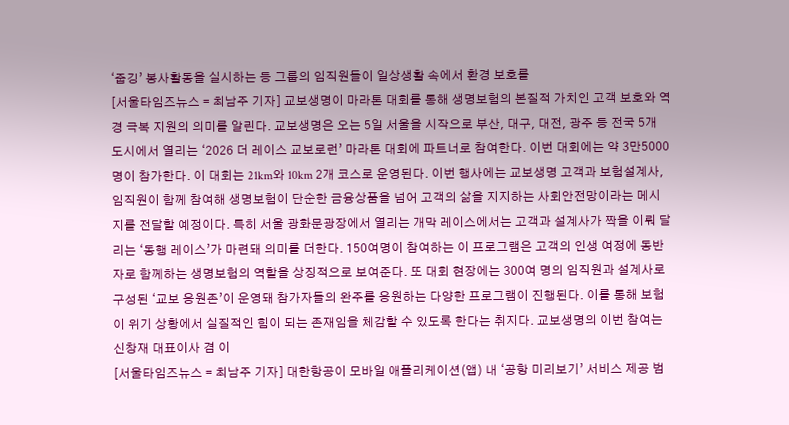‘줍깅’ 봉사활동을 실시하는 등 그룹의 임직원들이 일상생활 속에서 환경 보호를
[서울타임즈뉴스 = 최남주 기자] 교보생명이 마라톤 대회를 통해 생명보험의 본질적 가치인 고객 보호와 역경 극복 지원의 의미를 알린다. 교보생명은 오는 5일 서울을 시작으로 부산, 대구, 대전, 광주 등 전국 5개 도시에서 열리는 ‘2026 더 레이스 교보로런’ 마라톤 대회에 파트너로 참여한다. 이번 대회에는 약 3만5000명이 참가한다. 이 대회는 21km와 10km 2개 코스로 운영된다. 이번 행사에는 교보생명 고객과 보험설계사, 임직원이 함께 참여해 생명보험이 단순한 금융상품을 넘어 고객의 삶을 지지하는 사회안전망이라는 메시지를 전달할 예정이다. 특히 서울 광화문광장에서 열리는 개막 레이스에서는 고객과 설계사가 짝을 이뤄 달리는 ‘동행 레이스’가 마련돼 의미를 더한다. 150여명이 참여하는 이 프로그램은 고객의 인생 여정에 동반자로 함께하는 생명보험의 역할을 상징적으로 보여준다. 또 대회 현장에는 300여 명의 임직원과 설계사로 구성된 ‘교보 응원존’이 운영돼 참가자들의 완주를 응원하는 다양한 프로그램이 진행된다. 이를 통해 보험이 위기 상황에서 실질적인 힘이 되는 존재임을 체감할 수 있도록 한다는 취지다. 교보생명의 이번 참여는 신창재 대표이사 겸 이
[서울타임즈뉴스 = 최남주 기자] 대한항공이 모바일 애플리케이션(앱) 내 ‘공항 미리보기’ 서비스 제공 범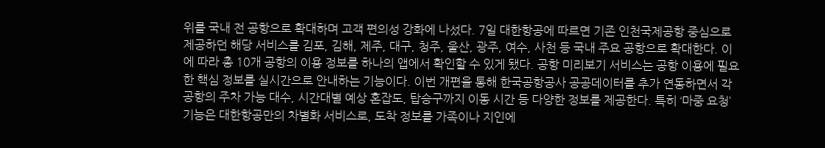위를 국내 전 공항으로 확대하며 고객 편의성 강화에 나섰다. 7일 대한항공에 따르면 기존 인천국제공항 중심으로 제공하던 해당 서비스를 김포, 김해, 제주, 대구, 청주, 울산, 광주, 여수, 사천 등 국내 주요 공항으로 확대한다. 이에 따라 총 10개 공항의 이용 정보를 하나의 앱에서 확인할 수 있게 됐다. 공항 미리보기 서비스는 공항 이용에 필요한 핵심 정보를 실시간으로 안내하는 기능이다. 이번 개편을 통해 한국공항공사 공공데이터를 추가 연동하면서 각 공항의 주차 가능 대수, 시간대별 예상 혼잡도, 탑승구까지 이동 시간 등 다양한 정보를 제공한다. 특히 ‘마중 요청’ 기능은 대한항공만의 차별화 서비스로, 도착 정보를 가족이나 지인에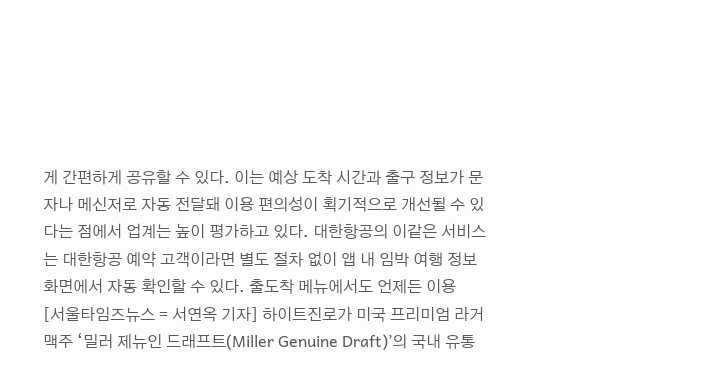게 간편하게 공유할 수 있다. 이는 예상 도착 시간과 출구 정보가 문자나 메신저로 자동 전달돼 이용 편의성이 획기적으로 개선될 수 있다는 점에서 업계는 높이 평가하고 있다. 대한항공의 이같은 서비스는 대한항공 예약 고객이라면 별도 절차 없이 앱 내 임박 여행 정보 화면에서 자동 확인할 수 있다. 출도착 메뉴에서도 언제든 이용
[서울타임즈뉴스 = 서연옥 기자] 하이트진로가 미국 프리미엄 라거 맥주 ‘밀러 제뉴인 드래프트(Miller Genuine Draft)’의 국내 유통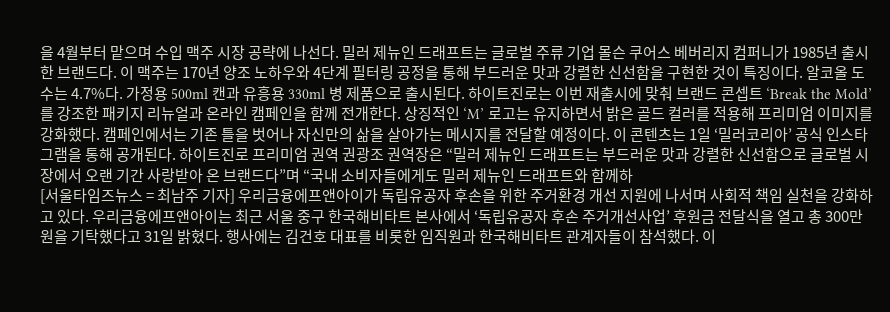을 4월부터 맡으며 수입 맥주 시장 공략에 나선다. 밀러 제뉴인 드래프트는 글로벌 주류 기업 몰슨 쿠어스 베버리지 컴퍼니가 1985년 출시한 브랜드다. 이 맥주는 170년 양조 노하우와 4단계 필터링 공정을 통해 부드러운 맛과 강렬한 신선함을 구현한 것이 특징이다. 알코올 도수는 4.7%다. 가정용 500ml 캔과 유흥용 330ml 병 제품으로 출시된다. 하이트진로는 이번 재출시에 맞춰 브랜드 콘셉트 ‘Break the Mold’를 강조한 패키지 리뉴얼과 온라인 캠페인을 함께 전개한다. 상징적인 ‘M’ 로고는 유지하면서 밝은 골드 컬러를 적용해 프리미엄 이미지를 강화했다. 캠페인에서는 기존 틀을 벗어나 자신만의 삶을 살아가는 메시지를 전달할 예정이다. 이 콘텐츠는 1일 ‘밀러코리아’ 공식 인스타그램을 통해 공개된다. 하이트진로 프리미엄 권역 권광조 권역장은 “밀러 제뉴인 드래프트는 부드러운 맛과 강렬한 신선함으로 글로벌 시장에서 오랜 기간 사랑받아 온 브랜드다”며 “국내 소비자들에게도 밀러 제뉴인 드래프트와 함께하
[서울타임즈뉴스 = 최남주 기자] 우리금융에프앤아이가 독립유공자 후손을 위한 주거환경 개선 지원에 나서며 사회적 책임 실천을 강화하고 있다. 우리금융에프앤아이는 최근 서울 중구 한국해비타트 본사에서 ‘독립유공자 후손 주거개선사업’ 후원금 전달식을 열고 총 300만원을 기탁했다고 31일 밝혔다. 행사에는 김건호 대표를 비롯한 임직원과 한국해비타트 관계자들이 참석했다. 이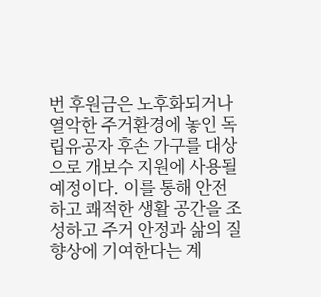번 후원금은 노후화되거나 열악한 주거환경에 놓인 독립유공자 후손 가구를 대상으로 개보수 지원에 사용될 예정이다. 이를 통해 안전하고 쾌적한 생활 공간을 조성하고 주거 안정과 삶의 질 향상에 기여한다는 계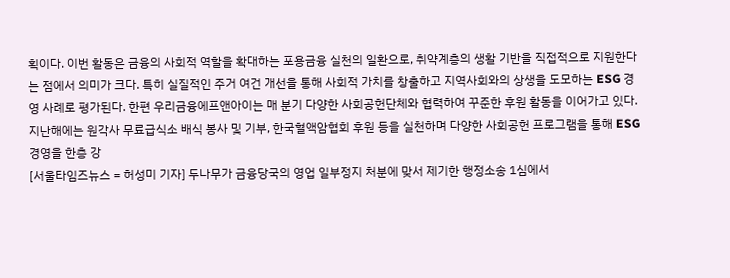획이다. 이번 활동은 금융의 사회적 역할을 확대하는 포용금융 실천의 일환으로, 취약계층의 생활 기반을 직접적으로 지원한다는 점에서 의미가 크다. 특히 실질적인 주거 여건 개선을 통해 사회적 가치를 창출하고 지역사회와의 상생을 도모하는 ESG 경영 사례로 평가된다. 한편 우리금융에프앤아이는 매 분기 다양한 사회공헌단체와 협력하여 꾸준한 후원 활동을 이어가고 있다. 지난해에는 원각사 무료급식소 배식 봉사 및 기부, 한국혈액암협회 후원 등을 실천하며 다양한 사회공헌 프로그램을 통해 ESG경영을 한층 강
[서울타임즈뉴스 = 허성미 기자] 두나무가 금융당국의 영업 일부정지 처분에 맞서 제기한 행정소송 1심에서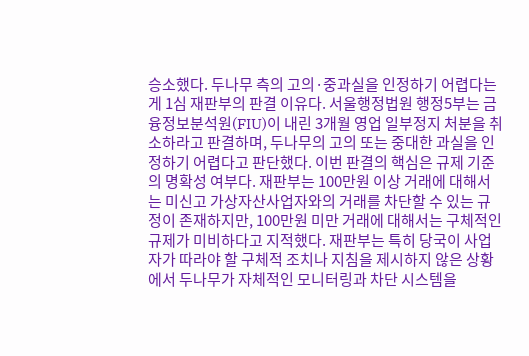승소했다. 두나무 측의 고의·중과실을 인정하기 어렵다는 게 1심 재판부의 판결 이유다. 서울행정법원 행정5부는 금융정보분석원(FIU)이 내린 3개월 영업 일부정지 처분을 취소하라고 판결하며, 두나무의 고의 또는 중대한 과실을 인정하기 어렵다고 판단했다. 이번 판결의 핵심은 규제 기준의 명확성 여부다. 재판부는 100만원 이상 거래에 대해서는 미신고 가상자산사업자와의 거래를 차단할 수 있는 규정이 존재하지만, 100만원 미만 거래에 대해서는 구체적인 규제가 미비하다고 지적했다. 재판부는 특히 당국이 사업자가 따라야 할 구체적 조치나 지침을 제시하지 않은 상황에서 두나무가 자체적인 모니터링과 차단 시스템을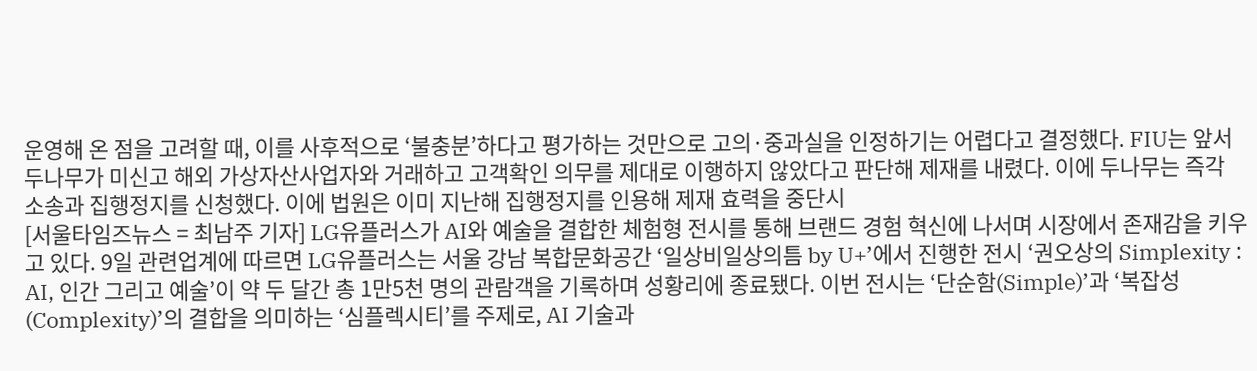운영해 온 점을 고려할 때, 이를 사후적으로 ‘불충분’하다고 평가하는 것만으로 고의·중과실을 인정하기는 어렵다고 결정했다. FIU는 앞서 두나무가 미신고 해외 가상자산사업자와 거래하고 고객확인 의무를 제대로 이행하지 않았다고 판단해 제재를 내렸다. 이에 두나무는 즉각 소송과 집행정지를 신청했다. 이에 법원은 이미 지난해 집행정지를 인용해 제재 효력을 중단시
[서울타임즈뉴스 = 최남주 기자] LG유플러스가 AI와 예술을 결합한 체험형 전시를 통해 브랜드 경험 혁신에 나서며 시장에서 존재감을 키우고 있다. 9일 관련업계에 따르면 LG유플러스는 서울 강남 복합문화공간 ‘일상비일상의틈 by U+’에서 진행한 전시 ‘권오상의 Simplexity : AI, 인간 그리고 예술’이 약 두 달간 총 1만5천 명의 관람객을 기록하며 성황리에 종료됐다. 이번 전시는 ‘단순함(Simple)’과 ‘복잡성(Complexity)’의 결합을 의미하는 ‘심플렉시티’를 주제로, AI 기술과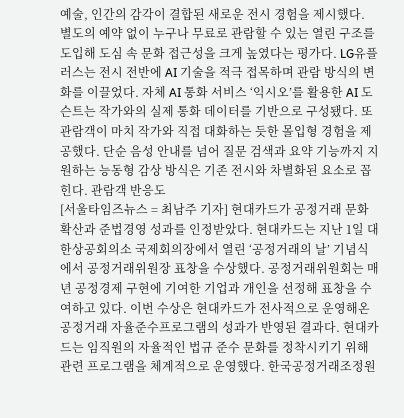예술, 인간의 감각이 결합된 새로운 전시 경험을 제시했다. 별도의 예약 없이 누구나 무료로 관람할 수 있는 열린 구조를 도입해 도심 속 문화 접근성을 크게 높였다는 평가다. LG유플러스는 전시 전반에 AI 기술을 적극 접목하며 관람 방식의 변화를 이끌었다. 자체 AI 통화 서비스 ‘익시오’를 활용한 AI 도슨트는 작가와의 실제 통화 데이터를 기반으로 구성됐다. 또 관람객이 마치 작가와 직접 대화하는 듯한 몰입형 경험을 제공했다. 단순 음성 안내를 넘어 질문 검색과 요약 기능까지 지원하는 능동형 감상 방식은 기존 전시와 차별화된 요소로 꼽힌다. 관람객 반응도
[서울타임즈뉴스 = 최남주 기자] 현대카드가 공정거래 문화 확산과 준법경영 성과를 인정받았다. 현대카드는 지난 1일 대한상공회의소 국제회의장에서 열린 ‘공정거래의 날’ 기념식에서 공정거래위원장 표창을 수상했다. 공정거래위원회는 매년 공정경제 구현에 기여한 기업과 개인을 선정해 표창을 수여하고 있다. 이번 수상은 현대카드가 전사적으로 운영해온 공정거래 자율준수프로그램의 성과가 반영된 결과다. 현대카드는 임직원의 자율적인 법규 준수 문화를 정착시키기 위해 관련 프로그램을 체계적으로 운영했다. 한국공정거래조정원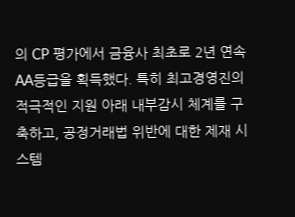의 CP 평가에서 금융사 최초로 2년 연속 AA등급을 획득했다. 특히 최고경영진의 적극적인 지원 아래 내부감시 체계를 구축하고, 공정거래법 위반에 대한 제재 시스템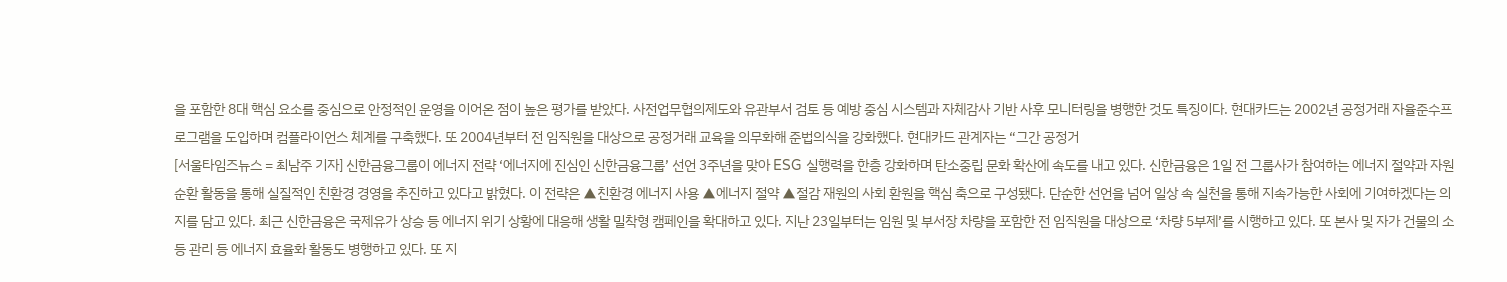을 포함한 8대 핵심 요소를 중심으로 안정적인 운영을 이어온 점이 높은 평가를 받았다. 사전업무협의제도와 유관부서 검토 등 예방 중심 시스템과 자체감사 기반 사후 모니터링을 병행한 것도 특징이다. 현대카드는 2002년 공정거래 자율준수프로그램을 도입하며 컴플라이언스 체계를 구축했다. 또 2004년부터 전 임직원을 대상으로 공정거래 교육을 의무화해 준법의식을 강화했다. 현대카드 관계자는 “그간 공정거
[서울타임즈뉴스 = 최남주 기자] 신한금융그룹이 에너지 전략 ‘에너지에 진심인 신한금융그룹’ 선언 3주년을 맞아 ESG 실행력을 한층 강화하며 탄소중립 문화 확산에 속도를 내고 있다. 신한금융은 1일 전 그룹사가 참여하는 에너지 절약과 자원순환 활동을 통해 실질적인 친환경 경영을 추진하고 있다고 밝혔다. 이 전략은 ▲친환경 에너지 사용 ▲에너지 절약 ▲절감 재원의 사회 환원을 핵심 축으로 구성됐다. 단순한 선언을 넘어 일상 속 실천을 통해 지속가능한 사회에 기여하겠다는 의지를 담고 있다. 최근 신한금융은 국제유가 상승 등 에너지 위기 상황에 대응해 생활 밀착형 캠페인을 확대하고 있다. 지난 23일부터는 임원 및 부서장 차량을 포함한 전 임직원을 대상으로 ‘차량 5부제’를 시행하고 있다. 또 본사 및 자가 건물의 소등 관리 등 에너지 효율화 활동도 병행하고 있다. 또 지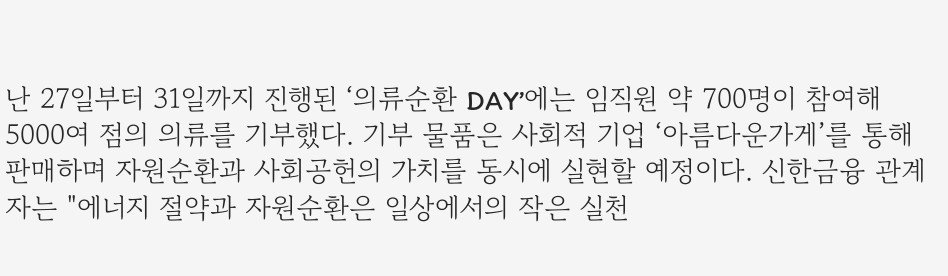난 27일부터 31일까지 진행된 ‘의류순환 DAY’에는 임직원 약 700명이 참여해 5000여 점의 의류를 기부했다. 기부 물품은 사회적 기업 ‘아름다운가게’를 통해 판매하며 자원순환과 사회공헌의 가치를 동시에 실현할 예정이다. 신한금융 관계자는 "에너지 절약과 자원순환은 일상에서의 작은 실천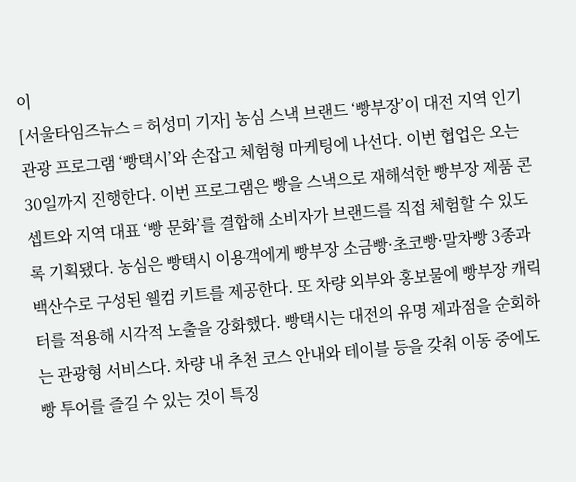이
[서울타임즈뉴스 = 허성미 기자] 농심 스낵 브랜드 ‘빵부장’이 대전 지역 인기 관광 프로그램 ‘빵택시’와 손잡고 체험형 마케팅에 나선다. 이번 협업은 오는 30일까지 진행한다. 이번 프로그램은 빵을 스낵으로 재해석한 빵부장 제품 콘셉트와 지역 대표 ‘빵 문화’를 결합해 소비자가 브랜드를 직접 체험할 수 있도록 기획됐다. 농심은 빵택시 이용객에게 빵부장 소금빵·초코빵·말차빵 3종과 백산수로 구성된 웰컴 키트를 제공한다. 또 차량 외부와 홍보물에 빵부장 캐릭터를 적용해 시각적 노출을 강화했다. 빵택시는 대전의 유명 제과점을 순회하는 관광형 서비스다. 차량 내 추천 코스 안내와 테이블 등을 갖춰 이동 중에도 빵 투어를 즐길 수 있는 것이 특징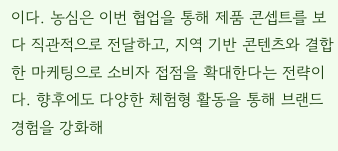이다. 농심은 이번 협업을 통해 제품 콘셉트를 보다 직관적으로 전달하고, 지역 기반 콘텐츠와 결합한 마케팅으로 소비자 접점을 확대한다는 전략이다. 향후에도 다양한 체험형 활동을 통해 브랜드 경험을 강화해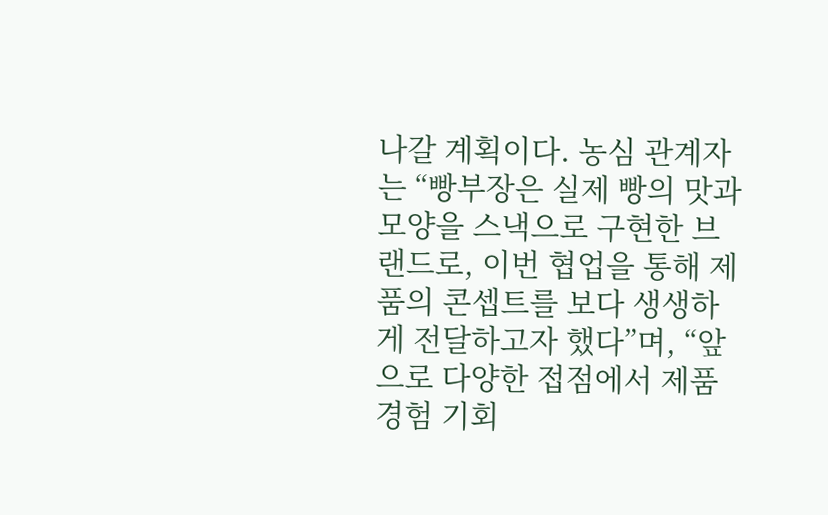나갈 계획이다. 농심 관계자는 “빵부장은 실제 빵의 맛과 모양을 스낵으로 구현한 브랜드로, 이번 협업을 통해 제품의 콘셉트를 보다 생생하게 전달하고자 했다”며, “앞으로 다양한 접점에서 제품 경험 기회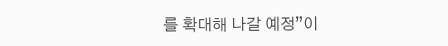를 확대해 나갈 예정”이